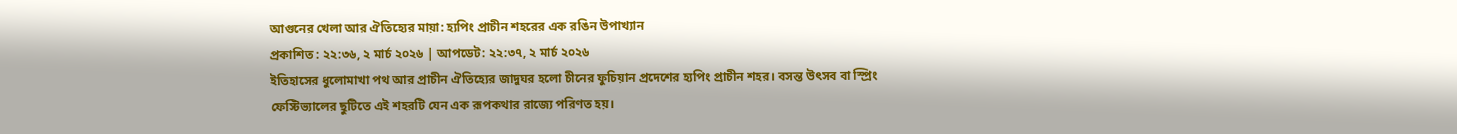আগুনের খেলা আর ঐতিহ্যের মায়া: হ্যপিং প্রাচীন শহরের এক রঙিন উপাখ্যান
প্রকাশিত : ২২:৩৬, ২ মার্চ ২০২৬ | আপডেট: ২২:৩৭, ২ মার্চ ২০২৬
ইতিহাসের ধুলোমাখা পথ আর প্রাচীন ঐতিহ্যের জাদুঘর হলো চীনের ফুচিয়ান প্রদেশের হ্যপিং প্রাচীন শহর। বসন্ত উৎসব বা স্প্রিং ফেস্টিভ্যালের ছুটিতে এই শহরটি যেন এক রূপকথার রাজ্যে পরিণত হয়।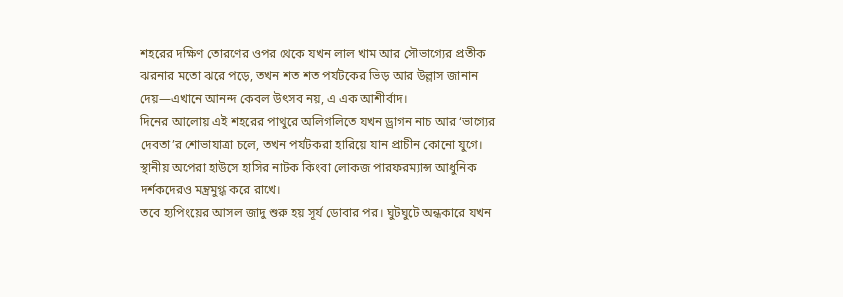শহরের দক্ষিণ তোরণের ওপর থেকে যখন লাল খাম আর সৌভাগ্যের প্রতীক ঝরনার মতো ঝরে পড়ে, তখন শত শত পর্যটকের ভিড় আর উল্লাস জানান দেয়—এখানে আনন্দ কেবল উৎসব নয়, এ এক আশীর্বাদ।
দিনের আলোয় এই শহরের পাথুরে অলিগলিতে যখন ড্রাগন নাচ আর ‘ভাগ্যের দেবতা’র শোভাযাত্রা চলে, তখন পর্যটকরা হারিয়ে যান প্রাচীন কোনো যুগে। স্থানীয় অপেরা হাউসে হাসির নাটক কিংবা লোকজ পারফরম্যান্স আধুনিক দর্শকদেরও মন্ত্রমুগ্ধ করে রাখে।
তবে হ্যপিংয়ের আসল জাদু শুরু হয় সূর্য ডোবার পর। ঘুটঘুটে অন্ধকারে যখন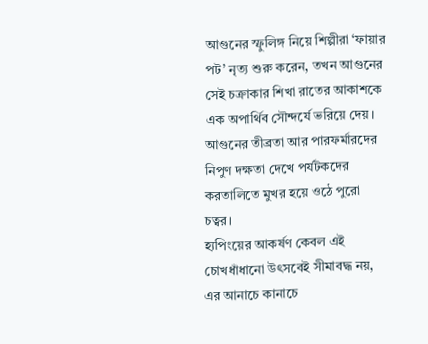আগুনের স্ফুলিঙ্গ নিয়ে শিল্পীরা ‘ফায়ার পট’ নৃত্য শুরু করেন, তখন আগুনের সেই চক্রাকার শিখা রাতের আকাশকে এক অপার্থিব সৌন্দর্যে ভরিয়ে দেয়। আগুনের তীব্রতা আর পারফর্মারদের নিপুণ দক্ষতা দেখে পর্যটকদের করতালিতে মুখর হয়ে ওঠে পুরো চত্বর।
হ্যপিংয়ের আকর্ষণ কেবল এই চোখধাঁধানো উৎসবেই সীমাবদ্ধ নয়, এর আনাচে কানাচে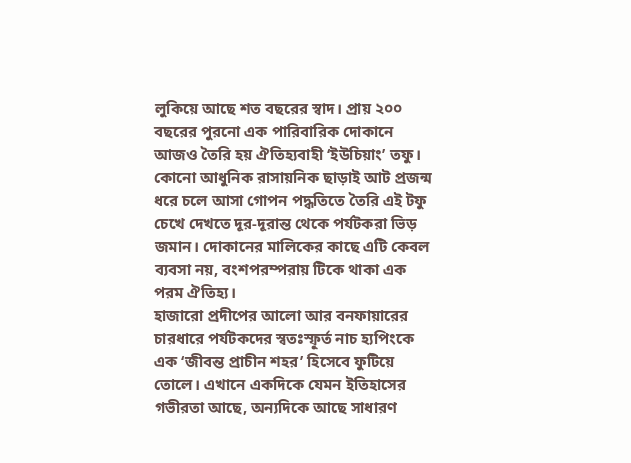লুকিয়ে আছে শত বছরের স্বাদ। প্রায় ২০০ বছরের পুরনো এক পারিবারিক দোকানে আজও তৈরি হয় ঐতিহ্যবাহী ‘ইউচিয়াং’ তফু।
কোনো আধুনিক রাসায়নিক ছাড়াই আট প্রজন্ম ধরে চলে আসা গোপন পদ্ধতিতে তৈরি এই টফু চেখে দেখতে দূর-দূরান্ত থেকে পর্যটকরা ভিড় জমান। দোকানের মালিকের কাছে এটি কেবল ব্যবসা নয়, বংশপরম্পরায় টিকে থাকা এক পরম ঐতিহ্য।
হাজারো প্রদীপের আলো আর বনফায়ারের চারধারে পর্যটকদের স্বতঃস্ফূর্ত নাচ হ্যপিংকে এক ‘জীবন্ত প্রাচীন শহর’ হিসেবে ফুটিয়ে তোলে। এখানে একদিকে যেমন ইতিহাসের গভীরতা আছে, অন্যদিকে আছে সাধারণ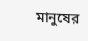মানুষের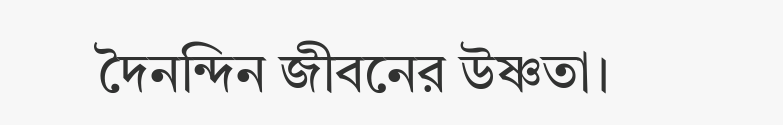দৈনন্দিন জীবনের উষ্ণতা।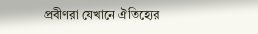প্রবীণরা যেখানে ঐতিহ্যের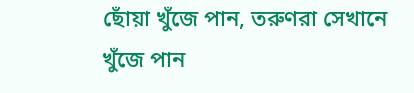ছোঁয়া খুঁজে পান, তরুণরা সেখানে খুঁজে পান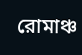রোমাঞ্চ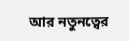আর নতুনত্বের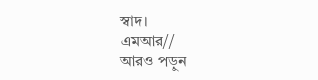স্বাদ।
এমআর//
আরও পড়ুন